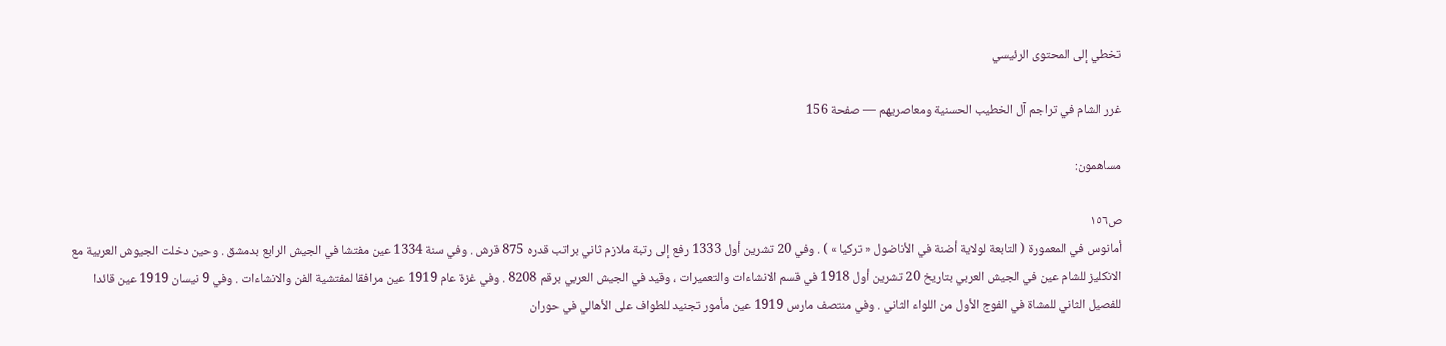تخطي إلى المحتوى الرئيسي

غرر الشام في تراجم آل الخطيب الحسنية ومعاصريهم — صفحة 156

مساهمون:

ص١٥٦
أمانوس في المعمورة ( التابعة لولاية أضنة في الأناضول « تركيا » ) . وفي 20 تشرين أول 1333 رفع إلى رتبة ملازم ثاني براتب قدره 875 قرش . وفي سنة 1334 عين مفتشا في الجيش الرابع بدمشق . وحين دخلت الجيوش العربية مع الانكليز للشام عين في الجيش العربي بتاريخ 20 تشرين أول 1918 في قسم الانشاءات والتعميرات ، وقيد في الجيش العربي برقم 8208 . وفي غزة عام 1919 عين مرافقا لمفتشية الفن والانشاءات . وفي 9 نيسان 1919 عين قائدا للفصيل الثاني للمشاة في الفوج الأول من اللواء الثاني . وفي منتصف مارس 1919 عين مأمور تجنيد للطواف على الأهالي في حوران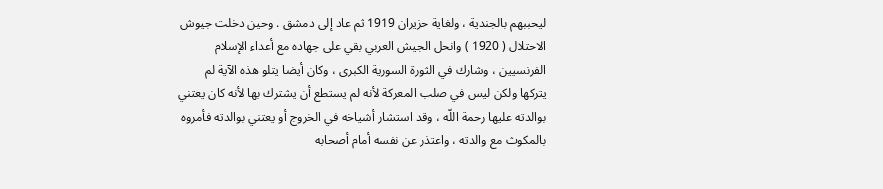ليحببهم بالجندية ، ولغاية حزيران 1919 ثم عاد إلى دمشق . وحين دخلت جيوش الاحتلال ( 1920 ) وانحل الجيش العربي بقي على جهاده مع أعداء الإسلام الفرنسيين ، وشارك في الثورة السورية الكبرى ، وكان أيضا يتلو هذه الآية لم يتركها ولكن ليس في صلب المعركة لأنه لم يستطع أن يشترك بها لأنه كان يعتني بوالدته عليها رحمة اللّه ، وقد استشار أشياخه في الخروج أو يعتني بوالدته فأمروه بالمكوث مع والدته ، واعتذر عن نفسه أمام أصحابه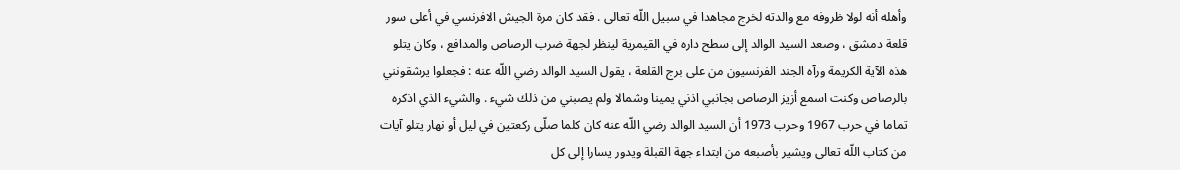وأهله أنه لولا ظروفه مع والدته لخرج مجاهدا في سبيل اللّه تعالى . فقد كان مرة الجيش الافرنسي في أعلى سور قلعة دمشق ، وصعد السيد الوالد إلى سطح داره في القيمرية لينظر لجهة ضرب الرصاص والمدافع ، وكان يتلو هذه الآية الكريمة ورآه الجند الفرنسيون من على برج القلعة ، يقول السيد الوالد رضي اللّه عنه : فجعلوا يرشقونني بالرصاص وكنت اسمع أزيز الرصاص بجانبي اذني يمينا وشمالا ولم يصبني من ذلك شيء . والشيء الذي اذكره تماما في حرب 1967 وحرب 1973 أن السيد الوالد رضي اللّه عنه كان كلما صلّى ركعتين في ليل أو نهار يتلو آيات من كتاب اللّه تعالى ويشير بأصبعه من ابتداء جهة القبلة ويدور يسارا إلى كل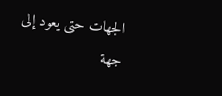الجهات حتى يعود إلى جهة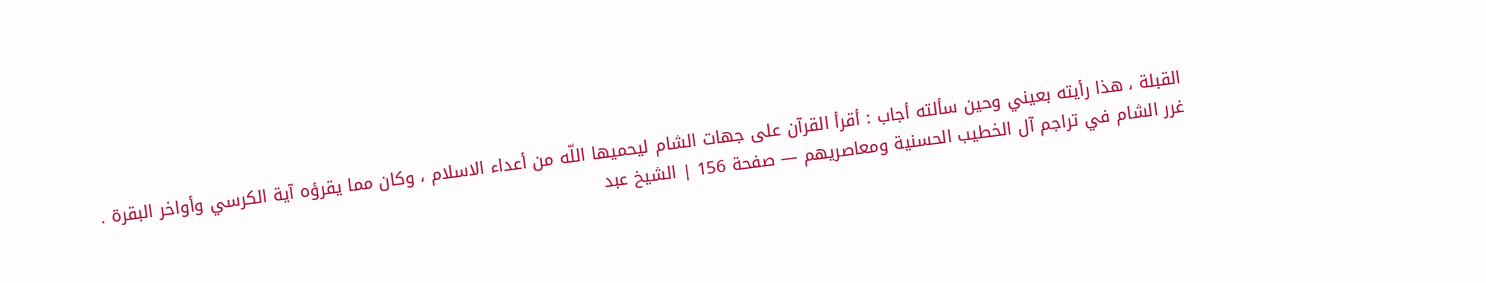القبلة ، هذا رأيته بعيني وحين سألته أجاب : أقرأ القرآن على جهات الشام ليحميها اللّه من أعداء الاسلام ، وكان مما يقرؤه آية الكرسي وأواخر البقرة .
غرر الشام في تراجم آل الخطيب الحسنية ومعاصريهم — صفحة 156 | الشيخ عبد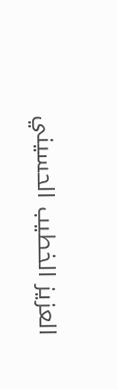العزيز الخطيب الحسيني